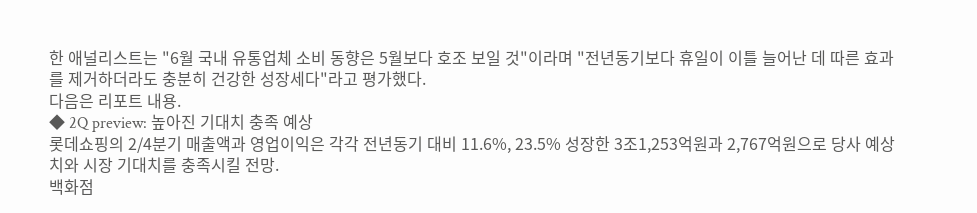한 애널리스트는 "6월 국내 유통업체 소비 동향은 5월보다 호조 보일 것"이라며 "전년동기보다 휴일이 이틀 늘어난 데 따른 효과를 제거하더라도 충분히 건강한 성장세다"라고 평가했다.
다음은 리포트 내용.
◆ 2Q preview: 높아진 기대치 충족 예상
롯데쇼핑의 2/4분기 매출액과 영업이익은 각각 전년동기 대비 11.6%, 23.5% 성장한 3조1,253억원과 2,767억원으로 당사 예상치와 시장 기대치를 충족시킬 전망.
백화점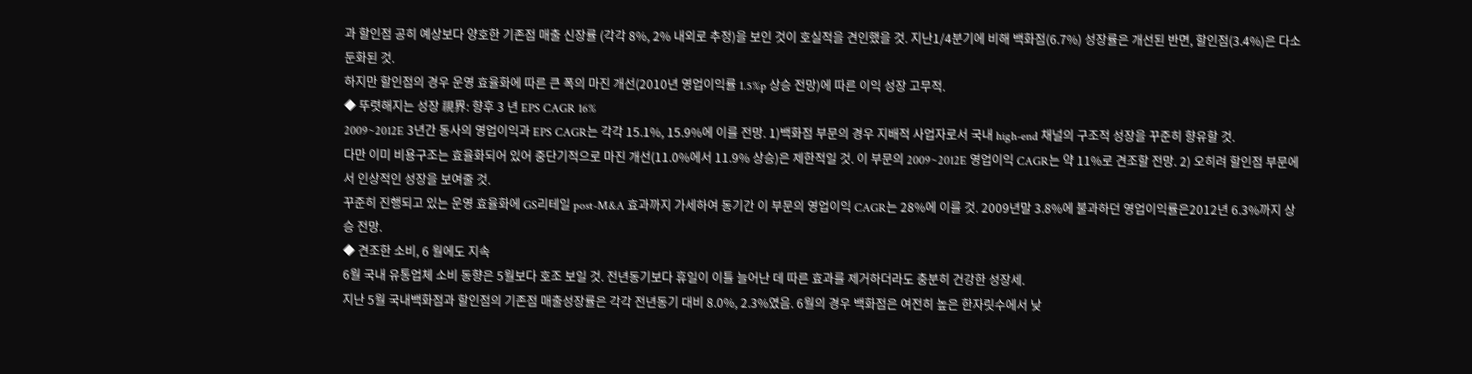과 할인점 공히 예상보다 양호한 기존점 매출 신장률 (각각 8%, 2% 내외로 추정)을 보인 것이 호실적을 견인했을 것. 지난1/4분기에 비해 백화점(6.7%) 성장률은 개선된 반면, 할인점(3.4%)은 다소 둔화된 것.
하지만 할인점의 경우 운영 효율화에 따른 큰 폭의 마진 개선(2010년 영업이익률 1.5%p 상승 전망)에 따른 이익 성장 고무적.
◆ 뚜렷해지는 성장 視界: 향후 3 년 EPS CAGR 16%
2009~2012E 3년간 동사의 영업이익과 EPS CAGR는 각각 15.1%, 15.9%에 이를 전망. 1)백화점 부문의 경우 지배적 사업자로서 국내 high-end 채널의 구조적 성장을 꾸준히 향유할 것.
다만 이미 비용구조는 효율화되어 있어 중단기적으로 마진 개선(11.0%에서 11.9% 상승)은 제한적일 것. 이 부문의 2009~2012E 영업이익 CAGR는 약 11%로 견조할 전망. 2) 오히려 할인점 부문에서 인상적인 성장을 보여줄 것.
꾸준히 진행되고 있는 운영 효율화에 GS리테일 post-M&A 효과까지 가세하여 동기간 이 부문의 영업이익 CAGR는 28%에 이를 것. 2009년말 3.8%에 불과하던 영업이익률은2012년 6.3%까지 상승 전망.
◆ 견조한 소비, 6 월에도 지속
6월 국내 유통업체 소비 동향은 5월보다 호조 보일 것. 전년동기보다 휴일이 이틀 늘어난 데 따른 효과를 제거하더라도 충분히 건강한 성장세.
지난 5월 국내백화점과 할인점의 기존점 매출성장률은 각각 전년동기 대비 8.0%, 2.3%였음. 6월의 경우 백화점은 여전히 높은 한자릿수에서 낮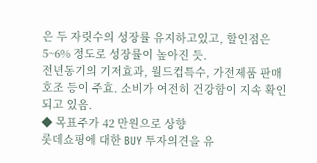은 두 자릿수의 성장률 유지하고있고, 할인점은 5~6% 정도로 성장률이 높아진 듯.
전년동기의 기저효과, 월드컵특수, 가전제품 판매 호조 등이 주효. 소비가 여전히 건강함이 지속 확인되고 있음.
◆ 목표주가 42 만원으로 상향
롯데쇼핑에 대한 BUY 투자의견을 유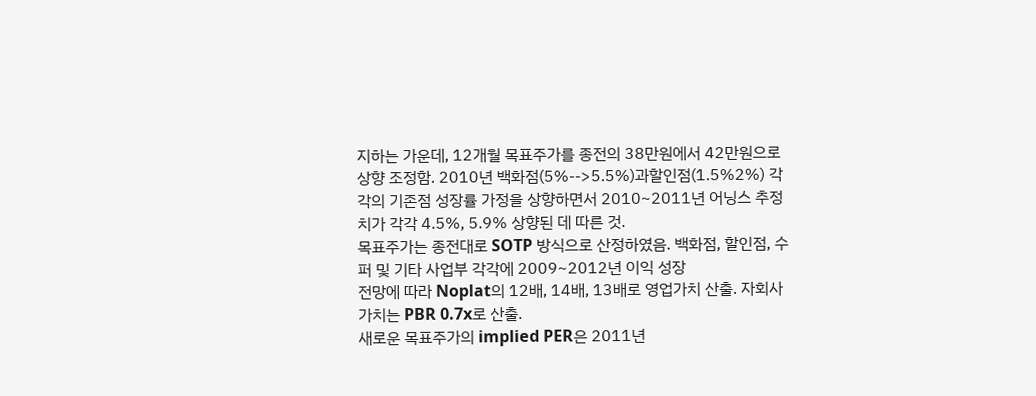지하는 가운데, 12개월 목표주가를 종전의 38만원에서 42만원으로 상향 조정함. 2010년 백화점(5%-->5.5%)과할인점(1.5%2%) 각각의 기존점 성장률 가정을 상향하면서 2010~2011년 어닝스 추정치가 각각 4.5%, 5.9% 상향된 데 따른 것.
목표주가는 종전대로 SOTP 방식으로 산정하였음. 백화점, 할인점, 수퍼 및 기타 사업부 각각에 2009~2012년 이익 성장
전망에 따라 Noplat의 12배, 14배, 13배로 영업가치 산출. 자회사 가치는 PBR 0.7x로 산출.
새로운 목표주가의 implied PER은 2011년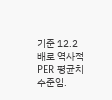기준 12.2배로 역사적PER 평균치 수준임.